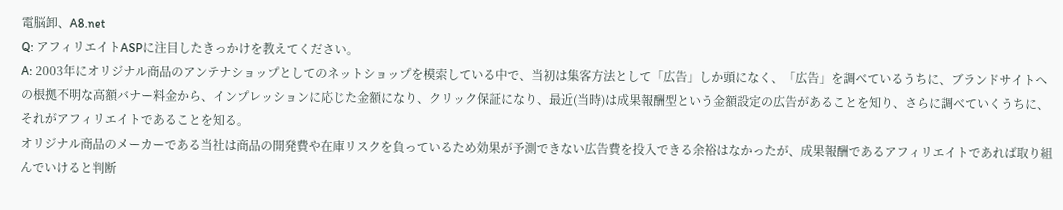電脳卸、A8.net
Q: アフィリエイトASPに注目したきっかけを教えてください。
A: 2003年にオリジナル商品のアンテナショップとしてのネットショップを模索している中で、当初は集客方法として「広告」しか頭になく、「広告」を調べているうちに、ブランドサイトへの根拠不明な高額バナー料金から、インプレッションに応じた金額になり、クリック保証になり、最近(当時)は成果報酬型という金額設定の広告があることを知り、さらに調べていくうちに、それがアフィリエイトであることを知る。
オリジナル商品のメーカーである当社は商品の開発費や在庫リスクを負っているため効果が予測できない広告費を投入できる余裕はなかったが、成果報酬であるアフィリエイトであれば取り組んでいけると判断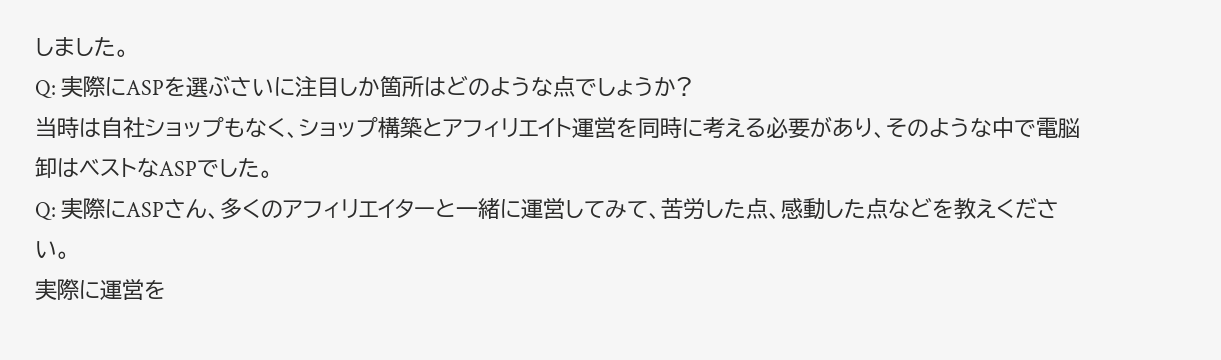しました。
Q: 実際にASPを選ぶさいに注目しか箇所はどのような点でしょうか?
当時は自社ショップもなく、ショップ構築とアフィリエイト運営を同時に考える必要があり、そのような中で電脳卸はベストなASPでした。
Q: 実際にASPさん、多くのアフィリエイターと一緒に運営してみて、苦労した点、感動した点などを教えください。
実際に運営を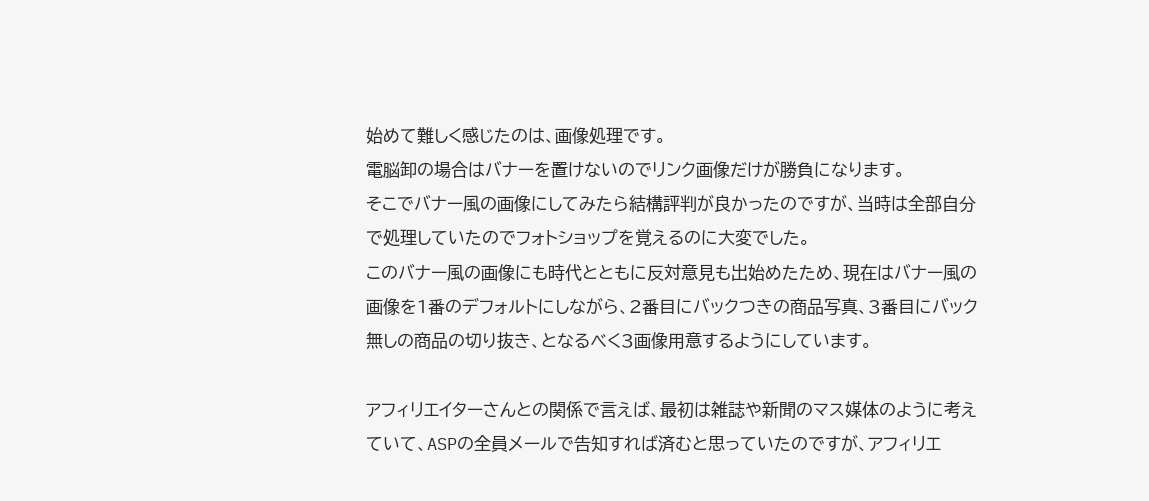始めて難しく感じたのは、画像処理です。
電脳卸の場合はバナーを置けないのでリンク画像だけが勝負になります。
そこでバナー風の画像にしてみたら結構評判が良かったのですが、当時は全部自分で処理していたのでフォトショップを覚えるのに大変でした。
このバナー風の画像にも時代とともに反対意見も出始めたため、現在はバナー風の画像を1番のデフォルトにしながら、2番目にバックつきの商品写真、3番目にバック無しの商品の切り抜き、となるべく3画像用意するようにしています。

アフィリエイターさんとの関係で言えば、最初は雑誌や新聞のマス媒体のように考えていて、ASPの全員メールで告知すれば済むと思っていたのですが、アフィリエ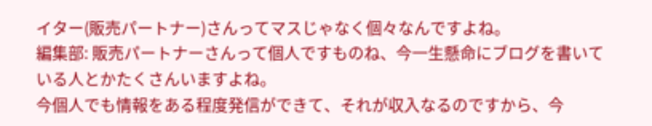イター(販売パートナー)さんってマスじゃなく個々なんですよね。
編集部: 販売パートナーさんって個人ですものね、今一生懸命にブログを書いている人とかたくさんいますよね。
今個人でも情報をある程度発信ができて、それが収入なるのですから、今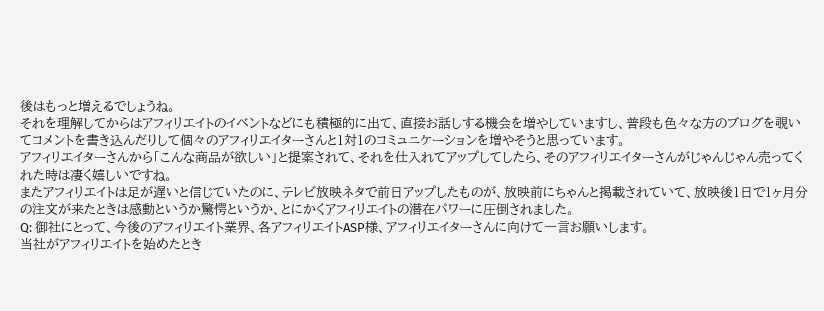後はもっと増えるでしょうね。
それを理解してからはアフィリエイトのイベントなどにも積極的に出て、直接お話しする機会を増やしていますし、普段も色々な方のブログを覗いてコメントを書き込んだりして個々のアフィリエイターさんと1対1のコミュニケーションを増やそうと思っています。
アフィリエイターさんから「こんな商品が欲しい」と提案されて、それを仕入れてアップしてしたら、そのアフィリエイターさんがじゃんじゃん売ってくれた時は凄く嬉しいですね。
またアフィリエイトは足が遅いと信じていたのに、テレビ放映ネタで前日アップしたものが、放映前にちゃんと掲載されていて、放映後1日で1ヶ月分の注文が来たときは感動というか驚愕というか、とにかくアフィリエイトの潜在パワーに圧倒されました。
Q: 御社にとって、今後のアフィリエイト業界、各アフィリエイトASP様、アフィリエイターさんに向けて一言お願いします。
当社がアフィリエイトを始めたとき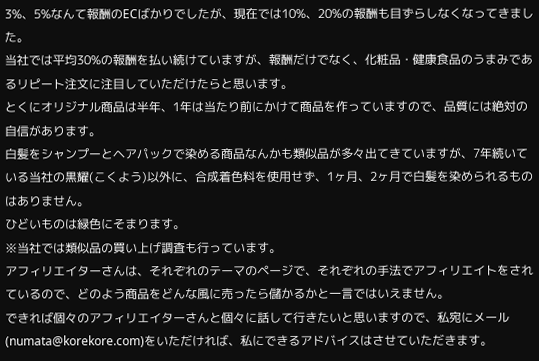3%、5%なんて報酬のECばかりでしたが、現在では10%、20%の報酬も目ずらしなくなってきました。
当社では平均30%の報酬を払い続けていますが、報酬だけでなく、化粧品・健康食品のうまみであるリピート注文に注目していただけたらと思います。
とくにオリジナル商品は半年、1年は当たり前にかけて商品を作っていますので、品質には絶対の自信があります。
白髪をシャンプーとヘアパックで染める商品なんかも類似品が多々出てきていますが、7年続いている当社の黒耀(こくよう)以外に、合成着色料を使用せず、1ヶ月、2ヶ月で白髪を染められるものはありません。
ひどいものは緑色にそまります。
※当社では類似品の買い上げ調査も行っています。
アフィリエイターさんは、それぞれのテーマのページで、それぞれの手法でアフィリエイトをされているので、どのよう商品をどんな風に売ったら儲かるかと一言ではいえません。
できれば個々のアフィリエイターさんと個々に話して行きたいと思いますので、私宛にメール(numata@korekore.com)をいただければ、私にできるアドバイスはさせていただきます。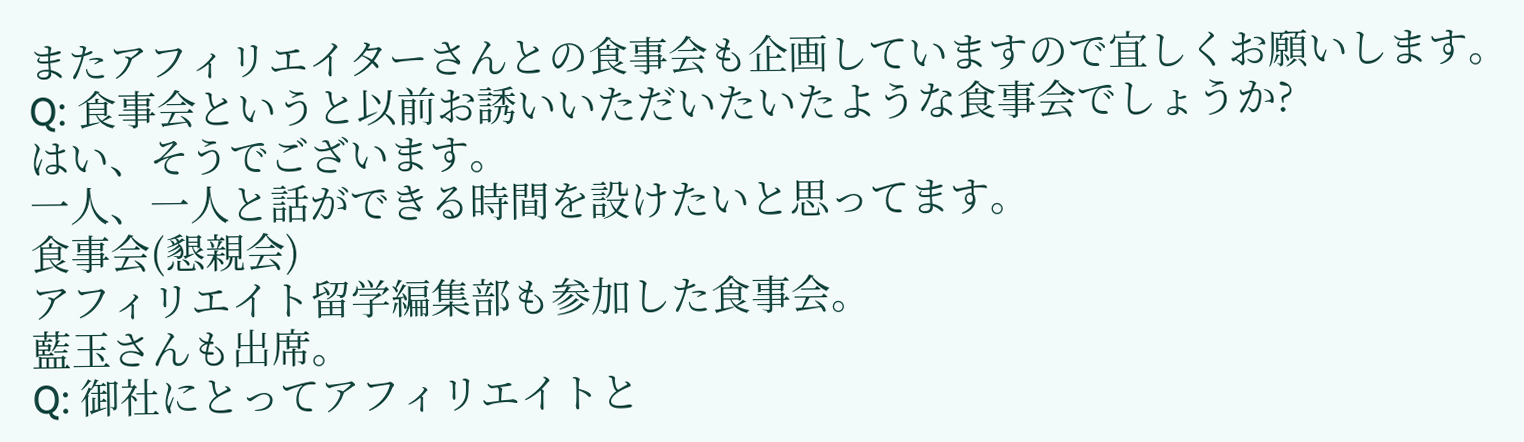またアフィリエイターさんとの食事会も企画していますので宜しくお願いします。
Q: 食事会というと以前お誘いいただいたいたような食事会でしょうか?
はい、そうでございます。
一人、一人と話ができる時間を設けたいと思ってます。
食事会(懇親会)
アフィリエイト留学編集部も参加した食事会。
藍玉さんも出席。
Q: 御社にとってアフィリエイトと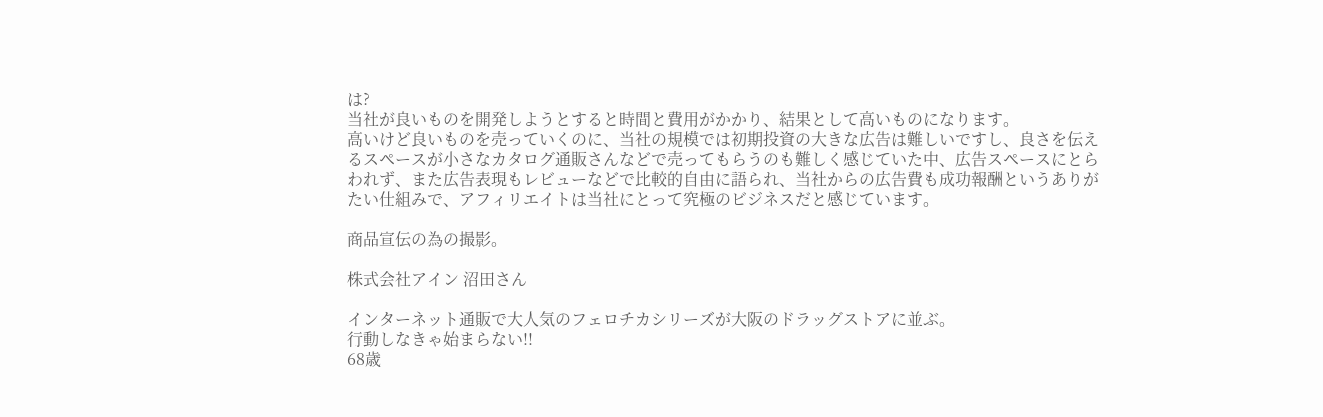は?
当社が良いものを開発しようとすると時間と費用がかかり、結果として高いものになります。
高いけど良いものを売っていくのに、当社の規模では初期投資の大きな広告は難しいですし、良さを伝えるスペースが小さなカタログ通販さんなどで売ってもらうのも難しく感じていた中、広告スペースにとらわれず、また広告表現もレビューなどで比較的自由に語られ、当社からの広告費も成功報酬というありがたい仕組みで、アフィリエイトは当社にとって究極のビジネスだと感じています。

商品宣伝の為の撮影。

株式会社アイン 沼田さん

インターネット通販で大人気のフェロチカシリーズが大阪のドラッグストアに並ぶ。
行動しなきゃ始まらない!!
68歳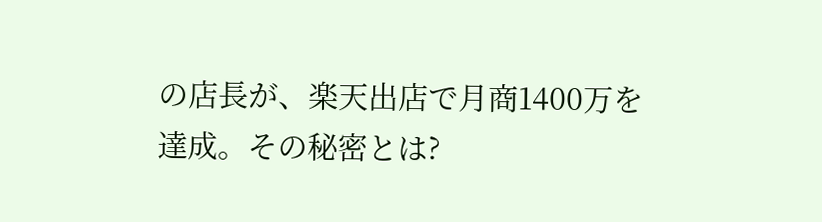の店長が、楽天出店で月商1400万を達成。その秘密とは?